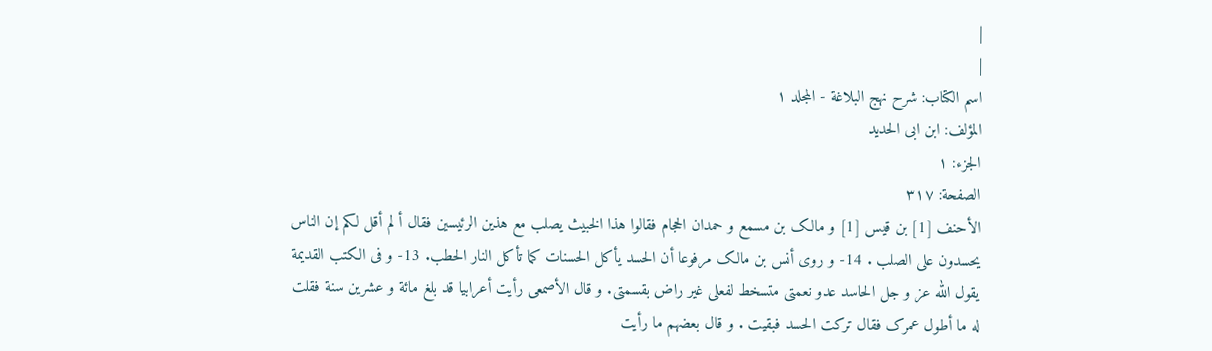|
|
اسم الکتاب: شرح نهج البلاغة - المجلد ۱
المؤلف: ابن ابی الحدید
الجزء: ۱
الصفحة: ٣۱۷
الأحنف [1] بن قیس [1] و مالک بن مسمع و حمدان الحجام فقالوا هذا الخبیث یصلب مع هذین الرئیسین فقال أ لم أقل لکم إن الناس یحسدون على الصلب . 14- و روى أنس بن مالک مرفوعا أن الحسد یأکل الحسنات کما تأکل النار الحطب. 13- و فی الکتب القدیمة یقول الله عز و جل الحاسد عدو نعمتی متسخط لفعلی غیر راض بقسمتی. و قال الأصمعی رأیت أعرابیا قد بلغ مائة و عشرین سنة فقلت له ما أطول عمرک فقال ترکت الحسد فبقیت . و قال بعضهم ما رأیت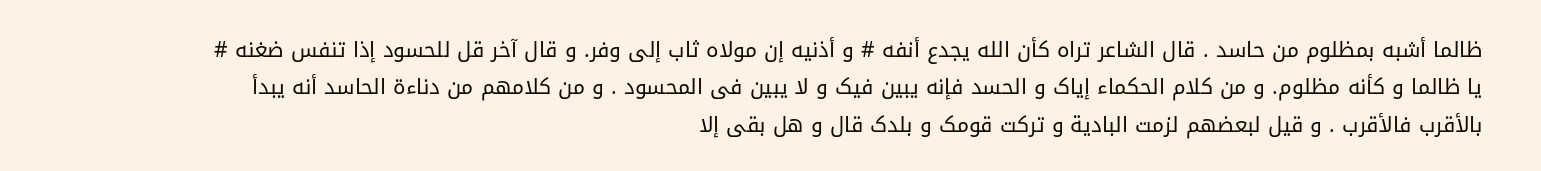ظالما أشبه بمظلوم من حاسد . قال الشاعر تراه کأن الله یجدع أنفه # و أذنیه إن مولاه ثاب إلى وفر. و قال آخر قل للحسود إذا تنفس ضغنه # یا ظالما و کأنه مظلوم. و من کلام الحکماء إیاک و الحسد فإنه یبین فیک و لا یبین فی المحسود . و من کلامهم من دناءة الحاسد أنه یبدأ بالأقرب فالأقرب . و قیل لبعضهم لزمت البادیة و ترکت قومک و بلدک قال و هل بقی إلا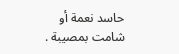حاسد نعمة أو شامت بمصیبة .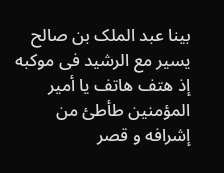بینا عبد الملک بن صالح یسیر مع الرشید فی موکبه إذ هتف هاتف یا أمیر المؤمنین طأطئ من إشرافه و قصر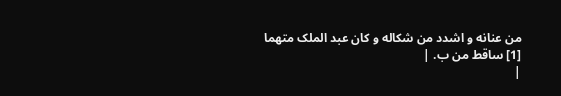من عنانه و اشدد من شکاله و کان عبد الملک متهما
[1] ساقط من ب. |
|